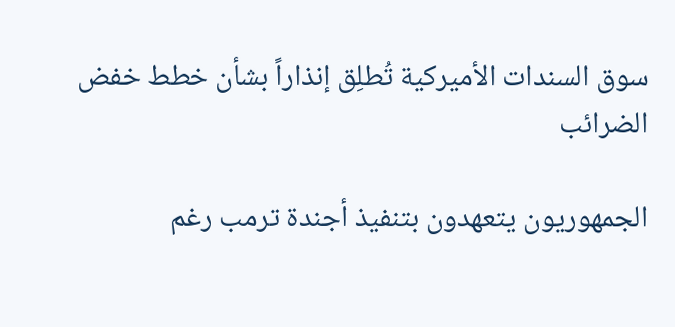سوق السندات الأميركية تُطلِق إنذاراً بشأن خطط خفض الضرائب

الجمهوريون يتعهدون بتنفيذ أجندة ترمب رغم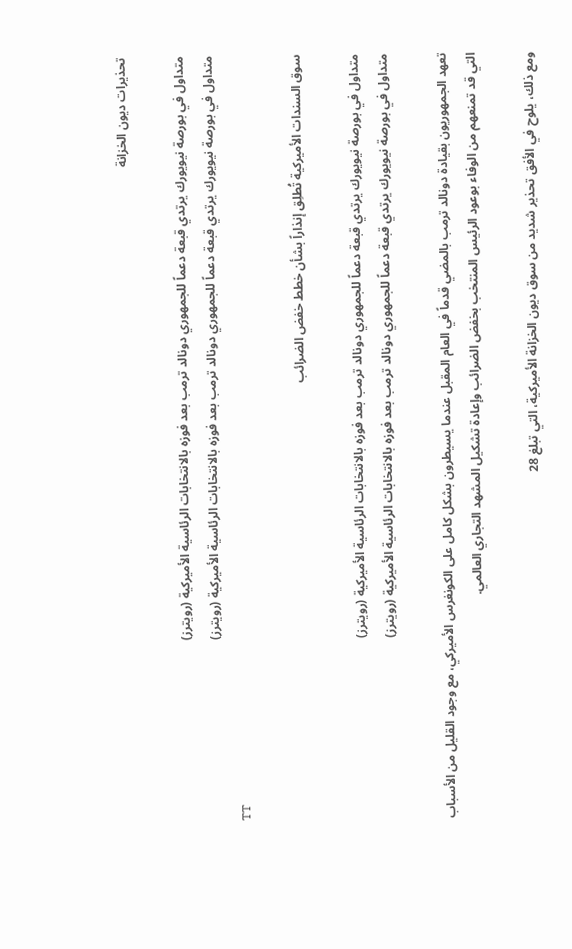تحذيرات ديون الخزانة

متداول في بورصة نيويورك يرتدي قبعة دعماً للجمهوري دونالد ترمب بعد فوزه بالانتخابات الرئاسية الأميركية (رويترز)
متداول في بورصة نيويورك يرتدي قبعة دعماً للجمهوري دونالد ترمب بعد فوزه بالانتخابات الرئاسية الأميركية (رويترز)
TT

سوق السندات الأميركية تُطلِق إنذاراً بشأن خطط خفض الضرائب

متداول في بورصة نيويورك يرتدي قبعة دعماً للجمهوري دونالد ترمب بعد فوزه بالانتخابات الرئاسية الأميركية (رويترز)
متداول في بورصة نيويورك يرتدي قبعة دعماً للجمهوري دونالد ترمب بعد فوزه بالانتخابات الرئاسية الأميركية (رويترز)

تعهد الجمهوريون بقيادة دونالد ترمب بالمضي قدماً في العام المقبل عندما يسيطرون بشكل كامل على الكونغرس الأميركي، مع وجود القليل من الأسباب التي قد تمنعهم من الوفاء بوعود الرئيس المنتخب بخفض الضرائب وإعادة تشكيل المشهد التجاري العالمي.

ومع ذلك، يلوح في الأفق تحذير شديد من سوق ديون الخزانة الأميركية، التي تبلغ 28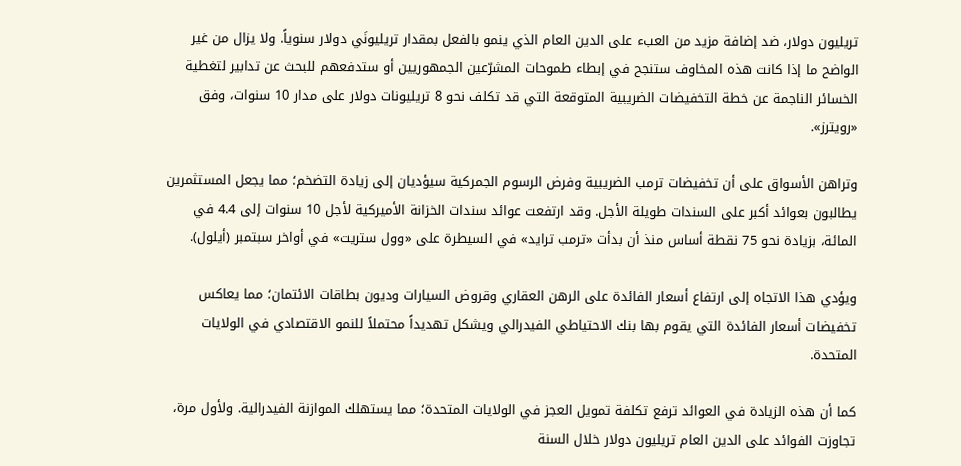تريليون دولار، ضد إضافة مزيد من العبء على الدين العام الذي ينمو بالفعل بمقدار تريليونَي دولار سنوياً. ولا يزال من غير الواضح ما إذا كانت هذه المخاوف ستنجح في إبطاء طموحات المشرّعين الجمهوريين أو ستدفعهم للبحث عن تدابير لتغطية الخسائر الناجمة عن خطة التخفيضات الضريبية المتوقعة التي قد تكلف نحو 8 تريليونات دولار على مدار 10 سنوات، وفق «رويترز».

وتراهن الأسواق على أن تخفيضات ترمب الضريبية وفرض الرسوم الجمركية سيؤديان إلى زيادة التضخم؛ مما يجعل المستثمرين يطالبون بعوائد أكبر على السندات طويلة الأجل. وقد ارتفعت عوائد سندات الخزانة الأميركية لأجل 10 سنوات إلى 4.4 في المائة، بزيادة نحو 75 نقطة أساس منذ أن بدأت «ترمب ترايد» في السيطرة على «وول ستريت» في أواخر سبتمبر (أيلول).

ويؤدي هذا الاتجاه إلى ارتفاع أسعار الفائدة على الرهن العقاري وقروض السيارات وديون بطاقات الائتمان؛ مما يعاكس تخفيضات أسعار الفائدة التي يقوم بها بنك الاحتياطي الفيدرالي ويشكل تهديداً محتملاً للنمو الاقتصادي في الولايات المتحدة.

كما أن هذه الزيادة في العوائد ترفع تكلفة تمويل العجز في الولايات المتحدة؛ مما يستهلك الموازنة الفيدرالية. ولأول مرة، تجاوزت الفوائد على الدين العام تريليون دولار خلال السنة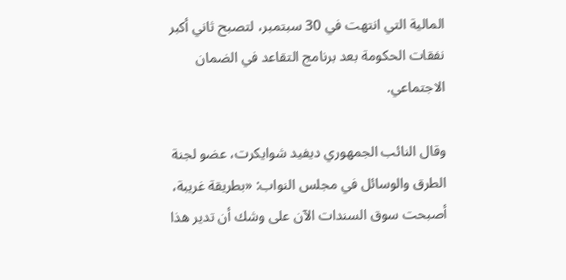المالية التي انتهت في 30 سبتمبر، لتصبح ثاني أكبر نفقات الحكومة بعد برنامج التقاعد في الضمان الاجتماعي.

وقال النائب الجمهوري ديفيد شوايكرت، عضو لجنة الطرق والوسائل في مجلس النواب: «بطريقة غريبة، أصبحت سوق السندات الآن على وشك أن تدير هذا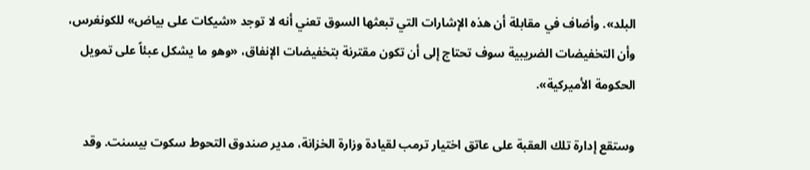البلد». وأضاف في مقابلة أن هذه الإشارات التي تبعثها السوق تعني أنه لا توجد «شيكات على بياض» للكونغرس، وأن التخفيضات الضريبية سوف تحتاج إلى أن تكون مقترنة بتخفيضات الإنفاق، «وهو ما يشكل عبئاً على تمويل الحكومة الأميركية».

وستقع إدارة تلك العقبة على عاتق اختيار ترمب لقيادة وزارة الخزانة، مدير صندوق التحوط سكوت بيسنت. وقد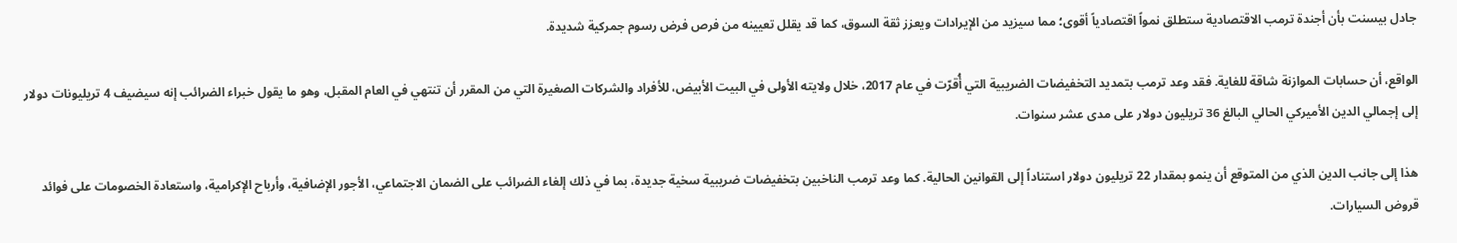جادل بيسنت بأن أجندة ترمب الاقتصادية ستطلق نمواً اقتصادياً أقوى؛ مما سيزيد من الإيرادات ويعزز ثقة السوق، كما قد يقلل تعيينه من فرص فرض رسوم جمركية شديدة.

الواقع، أن حسابات الموازنة شاقة للغاية. فقد وعد ترمب بتمديد التخفيضات الضريبية التي أُقرّت في عام 2017، خلال ولايته الأولى في البيت الأبيض، للأفراد والشركات الصغيرة التي من المقرر أن تنتهي في العام المقبل، وهو ما يقول خبراء الضرائب إنه سيضيف 4 تريليونات دولار إلى إجمالي الدين الأميركي الحالي البالغ 36 تريليون دولار على مدى عشر سنوات.

هذا إلى جانب الدين الذي من المتوقع أن ينمو بمقدار 22 تريليون دولار استناداً إلى القوانين الحالية. كما وعد ترمب الناخبين بتخفيضات ضريبية سخية جديدة، بما في ذلك إلغاء الضرائب على الضمان الاجتماعي، الأجور الإضافية، وأرباح الإكرامية، واستعادة الخصومات على فوائد قروض السيارات.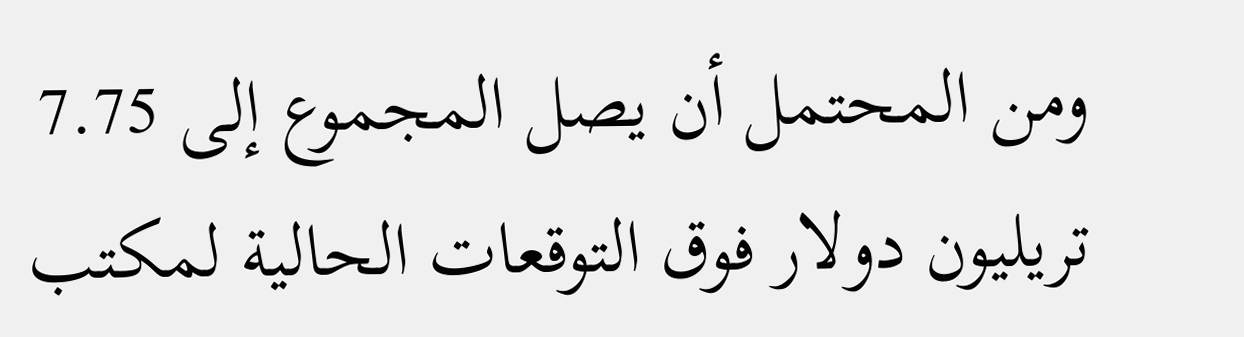ومن المحتمل أن يصل المجموع إلى 7.75 تريليون دولار فوق التوقعات الحالية لمكتب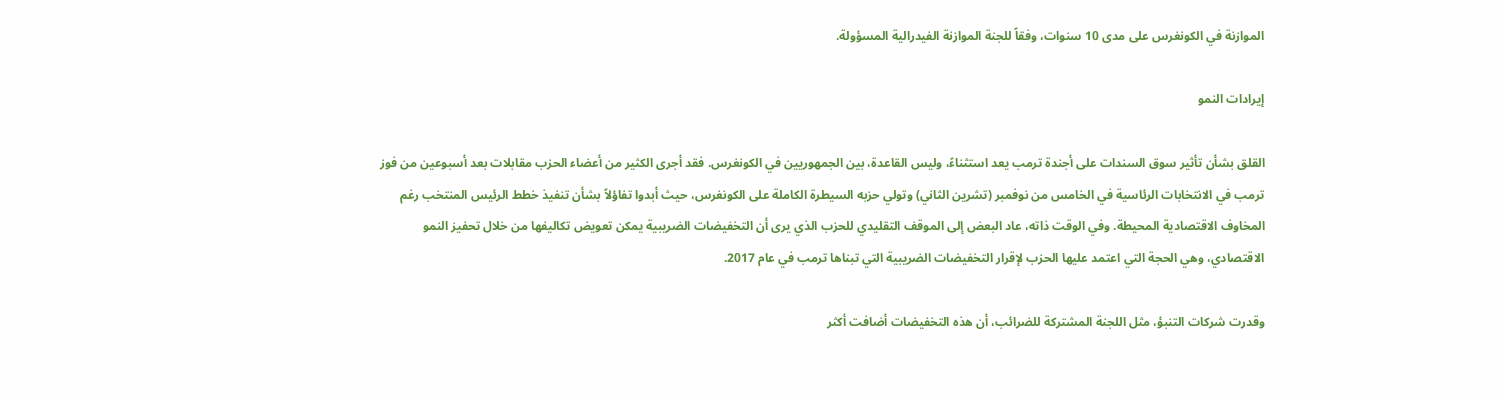الموازنة في الكونغرس على مدى 10 سنوات، وفقاً للجنة الموازنة الفيدرالية المسؤولة.

إيرادات النمو

القلق بشأن تأثير سوق السندات على أجندة ترمب يعد استثناءً، وليس القاعدة، بين الجمهوريين في الكونغرس. فقد أجرى الكثير من أعضاء الحزب مقابلات بعد أسبوعين من فوز ترمب في الانتخابات الرئاسية في الخامس من نوفمبر (تشرين الثاني) وتولي حزبه السيطرة الكاملة على الكونغرس، حيث أبدوا تفاؤلاً بشأن تنفيذ خطط الرئيس المنتخب رغم المخاوف الاقتصادية المحيطة. وفي الوقت ذاته، عاد البعض إلى الموقف التقليدي للحزب الذي يرى أن التخفيضات الضريبية يمكن تعويض تكاليفها من خلال تحفيز النمو الاقتصادي، وهي الحجة التي اعتمد عليها الحزب لإقرار التخفيضات الضريبية التي تبناها ترمب في عام 2017.

وقدرت شركات التنبؤ، مثل اللجنة المشتركة للضرائب، أن هذه التخفيضات أضافت أكثر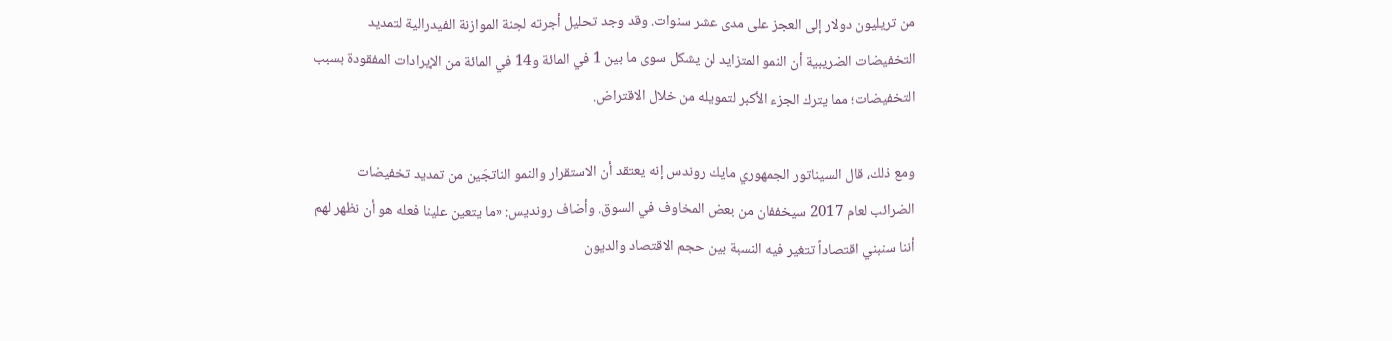من تريليون دولار إلى العجز على مدى عشر سنوات. وقد وجد تحليل أجرته لجنة الموازنة الفيدرالية لتمديد التخفيضات الضريبية أن النمو المتزايد لن يشكل سوى ما بين 1 في المائة و14 في المائة من الإيرادات المفقودة بسبب التخفيضات؛ مما يترك الجزء الأكبر لتمويله من خلال الاقتراض.

ومع ذلك، قال السيناتور الجمهوري مايك روندس إنه يعتقد أن الاستقرار والنمو الناتجَين من تمديد تخفيضات الضرائب لعام 2017 سيخففان من بعض المخاوف في السوق. وأضاف رونديس: «ما يتعين علينا فعله هو أن نظهر لهم أننا سنبني اقتصاداً تتغير فيه النسبة بين حجم الاقتصاد والديون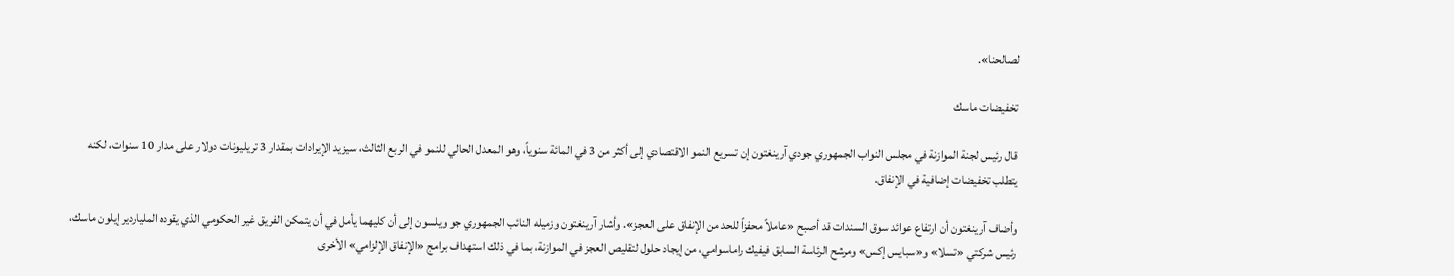لصالحنا».

تخفيضات ماسك

قال رئيس لجنة الموازنة في مجلس النواب الجمهوري جودي آرينغتون إن تسريع النمو الاقتصادي إلى أكثر من 3 في المائة سنوياً، وهو المعدل الحالي للنمو في الربع الثالث، سيزيد الإيرادات بمقدار 3 تريليونات دولار على مدار 10 سنوات، لكنه يتطلب تخفيضات إضافية في الإنفاق.

وأضاف آرينغتون أن ارتفاع عوائد سوق السندات قد أصبح «عاملاً محفزاً للحد من الإنفاق على العجز». وأشار آرينغتون وزميله النائب الجمهوري جو ويلسون إلى أن كليهما يأمل في أن يتمكن الفريق غير الحكومي الذي يقوده الملياردير إيلون ماسك، رئيس شركتي «تسلا» و«سبايس إكس» ومرشح الرئاسة السابق فيفيك راماسوامي، من إيجاد حلول لتقليص العجز في الموازنة، بما في ذلك استهداف برامج «الإنفاق الإلزامي» الأخرى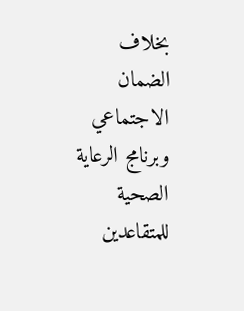بخلاف الضمان الاجتماعي وبرنامج الرعاية الصحية للمتقاعدين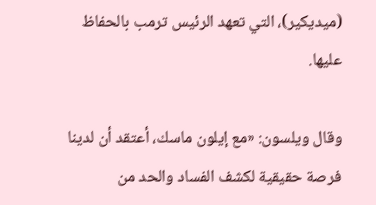(ميديكير)، التي تعهد الرئيس ترمب بالحفاظ عليها.

وقال ويلسون: «مع إيلون ماسك، أعتقد أن لدينا فرصة حقيقية لكشف الفساد والحد من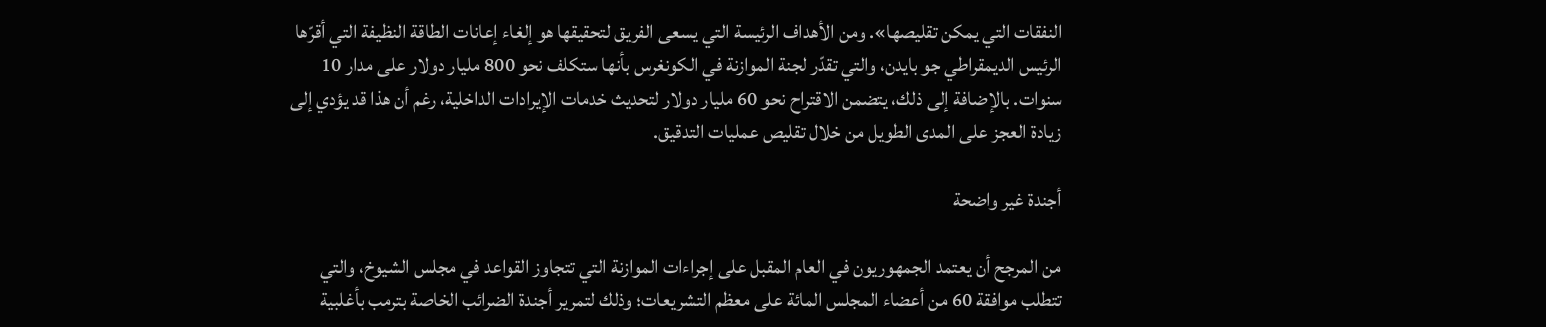النفقات التي يمكن تقليصها». ومن الأهداف الرئيسة التي يسعى الفريق لتحقيقها هو إلغاء إعانات الطاقة النظيفة التي أقرّها الرئيس الديمقراطي جو بايدن، والتي تقدّر لجنة الموازنة في الكونغرس بأنها ستكلف نحو 800 مليار دولار على مدار 10 سنوات. بالإضافة إلى ذلك، يتضمن الاقتراح نحو 60 مليار دولار لتحديث خدمات الإيرادات الداخلية، رغم أن هذا قد يؤدي إلى زيادة العجز على المدى الطويل من خلال تقليص عمليات التدقيق.

أجندة غير واضحة

من المرجح أن يعتمد الجمهوريون في العام المقبل على إجراءات الموازنة التي تتجاوز القواعد في مجلس الشيوخ، والتي تتطلب موافقة 60 من أعضاء المجلس المائة على معظم التشريعات؛ وذلك لتمرير أجندة الضرائب الخاصة بترمب بأغلبية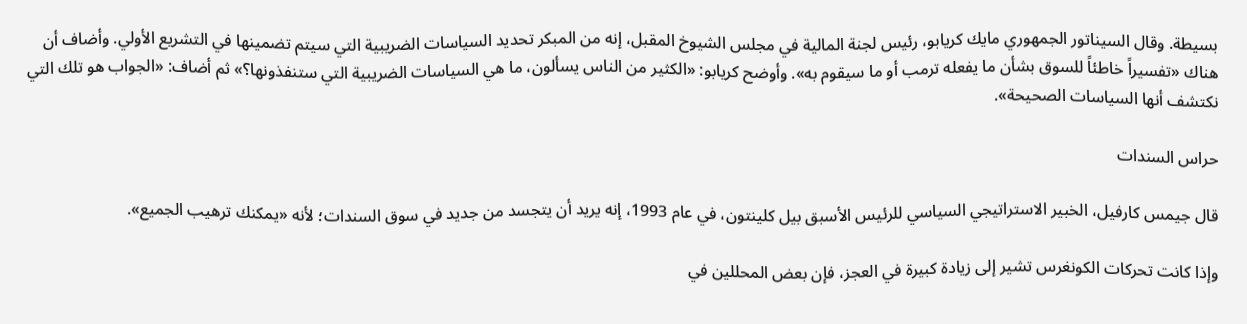بسيطة. وقال السيناتور الجمهوري مايك كريابو، رئيس لجنة المالية في مجلس الشيوخ المقبل، إنه من المبكر تحديد السياسات الضريبية التي سيتم تضمينها في التشريع الأولي. وأضاف أن هناك «تفسيراً خاطئاً للسوق بشأن ما يفعله ترمب أو ما سيقوم به». وأوضح كريابو: «الكثير من الناس يسألون، ما هي السياسات الضريبية التي ستنفذونها؟» ثم أضاف: «الجواب هو تلك التي نكتشف أنها السياسات الصحيحة».

حراس السندات

قال جيمس كارفيل، الخبير الاستراتيجي السياسي للرئيس الأسبق بيل كلينتون، في عام 1993، إنه يريد أن يتجسد من جديد في سوق السندات؛ لأنه «يمكنك ترهيب الجميع».

وإذا كانت تحركات الكونغرس تشير إلى زيادة كبيرة في العجز، فإن بعض المحللين في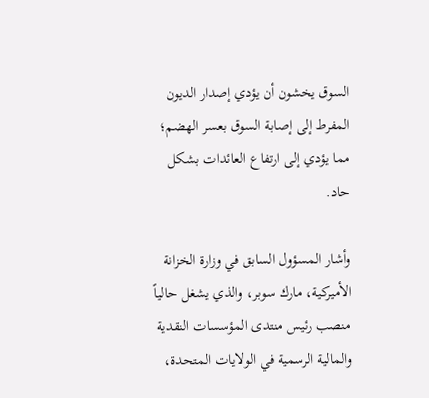السوق يخشون أن يؤدي إصدار الديون المفرط إلى إصابة السوق بعسر الهضم؛ مما يؤدي إلى ارتفاع العائدات بشكل حاد.

وأشار المسؤول السابق في وزارة الخزانة الأميركية، مارك سوبر، والذي يشغل حالياً منصب رئيس منتدى المؤسسات النقدية والمالية الرسمية في الولايات المتحدة،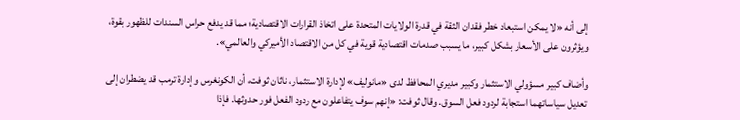إلى أنه «لا يمكن استبعاد خطر فقدان الثقة في قدرة الولايات المتحدة على اتخاذ القرارات الاقتصادية؛ مما قد يدفع حراس السندات للظهور بقوة، ويؤثرون على الأسعار بشكل كبير، ما يسبب صدمات اقتصادية قوية في كل من الاقتصاد الأميركي والعالمي».

وأضاف كبير مسؤولي الاستثمار وكبير مديري المحافظ لدى «مانوليف» لإدارة الاستثمار، ناثان ثوفت، أن الكونغرس وإدارة ترمب قد يضطران إلى تعديل سياساتهما استجابة لردود فعل السوق. وقال ثوفت: «إنهم سوف يتفاعلون مع ردود الفعل فور حدوثها. فإذا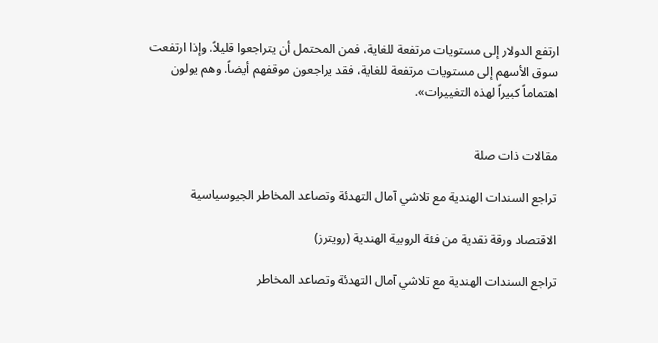ارتفع الدولار إلى مستويات مرتفعة للغاية، فمن المحتمل أن يتراجعوا قليلاً. وإذا ارتفعت سوق الأسهم إلى مستويات مرتفعة للغاية، فقد يراجعون موقفهم أيضاً. وهم يولون اهتماماً كبيراً لهذه التغييرات».


مقالات ذات صلة

تراجع السندات الهندية مع تلاشي آمال التهدئة وتصاعد المخاطر الجيوسياسية

الاقتصاد ورقة نقدية من فئة الروبية الهندية (رويترز)

تراجع السندات الهندية مع تلاشي آمال التهدئة وتصاعد المخاطر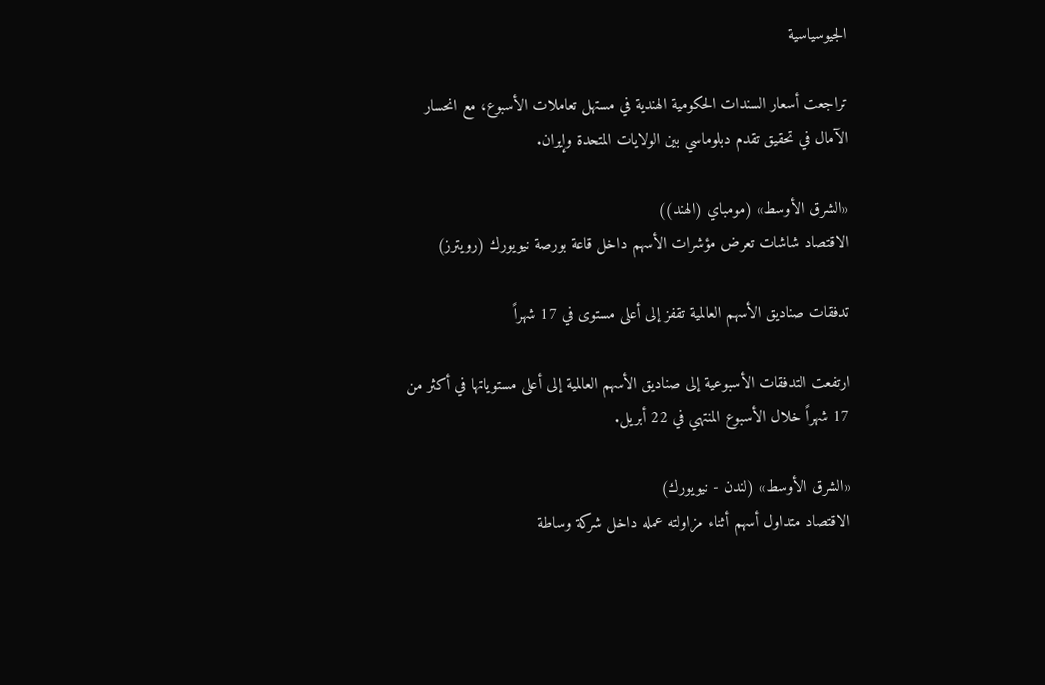الجيوسياسية

تراجعت أسعار السندات الحكومية الهندية في مستهل تعاملات الأسبوع، مع انحسار الآمال في تحقيق تقدم دبلوماسي بين الولايات المتحدة وإيران.

«الشرق الأوسط» (مومباي (الهند))
الاقتصاد شاشات تعرض مؤشرات الأسهم داخل قاعة بورصة نيويورك (رويترز)

تدفقات صناديق الأسهم العالمية تقفز إلى أعلى مستوى في 17 شهراً

ارتفعت التدفقات الأسبوعية إلى صناديق الأسهم العالمية إلى أعلى مستوياتها في أكثر من 17 شهراً خلال الأسبوع المنتهي في 22 أبريل.

«الشرق الأوسط» (لندن - نيويورك)
الاقتصاد متداول أسهم أثناء مزاولته عمله داخل شركة وساطة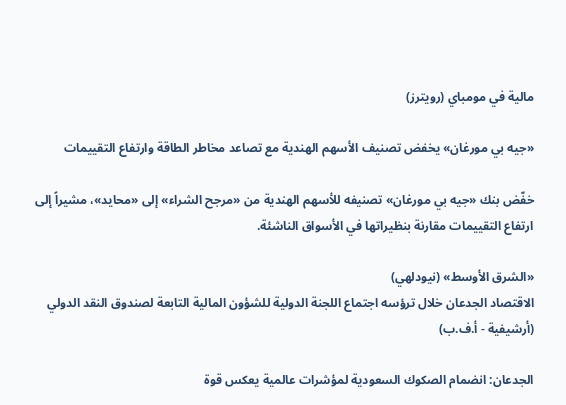مالية في مومباي (رويترز)

«جيه بي مورغان» يخفض تصنيف الأسهم الهندية مع تصاعد مخاطر الطاقة وارتفاع التقييمات

خفّض بنك «جيه بي مورغان» تصنيفه للأسهم الهندية من «مرجح الشراء» إلى «محايد»، مشيراً إلى ارتفاع التقييمات مقارنة بنظيراتها في الأسواق الناشئة.

«الشرق الأوسط» (نيودلهي)
الاقتصاد الجدعان خلال ترؤسه اجتماع اللجنة الدولية للشؤون المالية التابعة لصندوق النقد الدولي (أرشيفية - أ.ف.ب)

الجدعان: انضمام الصكوك السعودية لمؤشرات عالمية يعكس قوة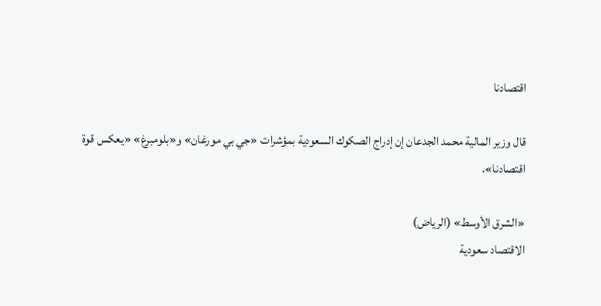اقتصادنا

قال وزير المالية محمد الجدعان إن إدراج الصكوك السعودية بمؤشرات «جي بي مورغان» و«بلومبرغ» «يعكس قوة اقتصادنا».

«الشرق الأوسط» (الرياض)
الاقتصاد سعودية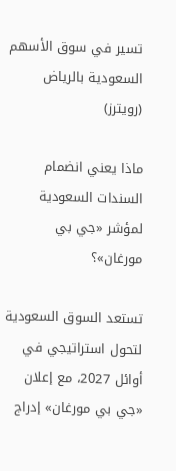تسير في سوق الأسهم السعودية بالرياض (رويترز)

ماذا يعني انضمام السندات السعودية لمؤشر «جي بي مورغان»؟

تستعد السوق السعودية لتحول استراتيجي في أوائل 2027، مع إعلان «جي بي مورغان» إدراج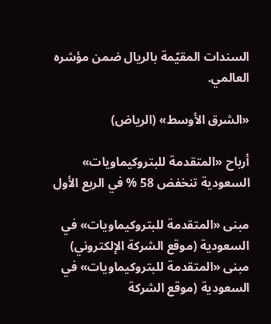السندات المقيّمة بالريال ضمن مؤشره العالمي.

«الشرق الأوسط» (الرياض)

أرباح «المتقدمة للبتروكيماويات» السعودية تنخفض 58 % في الربع الأول

مبنى «المتقدمة للبتروكيماويات» في السعودية (موقع الشركة الإلكتروني)
مبنى «المتقدمة للبتروكيماويات» في السعودية (موقع الشركة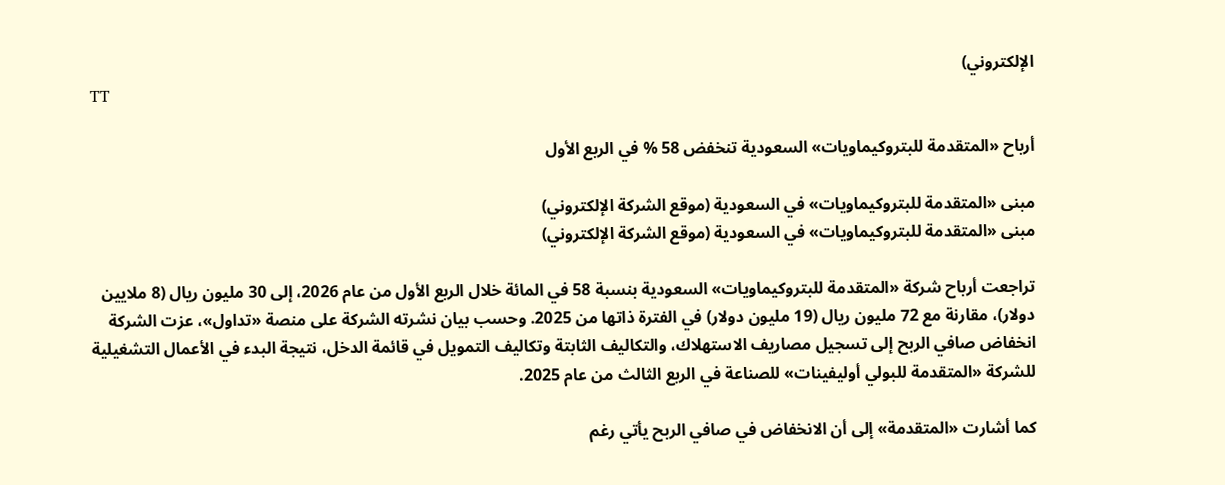الإلكتروني)
TT

أرباح «المتقدمة للبتروكيماويات» السعودية تنخفض 58 % في الربع الأول

مبنى «المتقدمة للبتروكيماويات» في السعودية (موقع الشركة الإلكتروني)
مبنى «المتقدمة للبتروكيماويات» في السعودية (موقع الشركة الإلكتروني)

تراجعت أرباح شركة «المتقدمة للبتروكيماويات» السعودية بنسبة 58 في المائة خلال الربع الأول من عام 2026، إلى 30 مليون ريال (8 ملايين دولار)، مقارنة مع 72 مليون ريال (19 مليون دولار) في الفترة ذاتها من 2025. وحسب بيان نشرته الشركة على منصة «تداول»، عزت الشركة انخفاض صافي الربح إلى تسجيل مصاريف الاستهلاك، والتكاليف الثابتة وتكاليف التمويل في قائمة الدخل، نتيجة البدء في الأعمال التشغيلية للشركة «المتقدمة للبولي أوليفينات» للصناعة في الربع الثالث من عام 2025.

كما أشارت «المتقدمة» إلى أن الانخفاض في صافي الربح يأتي رغم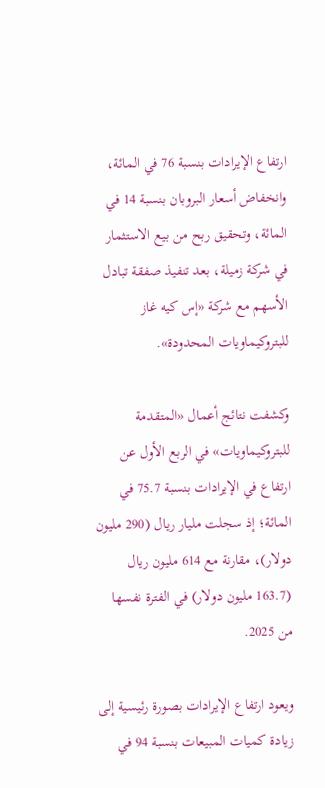ارتفاع الإيرادات بنسبة 76 في المائة، وانخفاض أسعار البروبان بنسبة 14 في المائة، وتحقيق ربح من بيع الاستثمار في شركة زميلة، بعد تنفيذ صفقة تبادل الأسهم مع شركة «إس كيه غاز للبتروكيماويات المحدودة».

وكشفت نتائج أعمال «المتقدمة للبتروكيماويات» في الربع الأول عن ارتفاع في الإيرادات بنسبة 75.7 في المائة؛ إذ سجلت مليار ريال (290 مليون دولار)، مقارنة مع 614 مليون ريال (163.7 مليون دولار) في الفترة نفسها من 2025.

ويعود ارتفاع الإيرادات بصورة رئيسية إلى زيادة كميات المبيعات بنسبة 94 في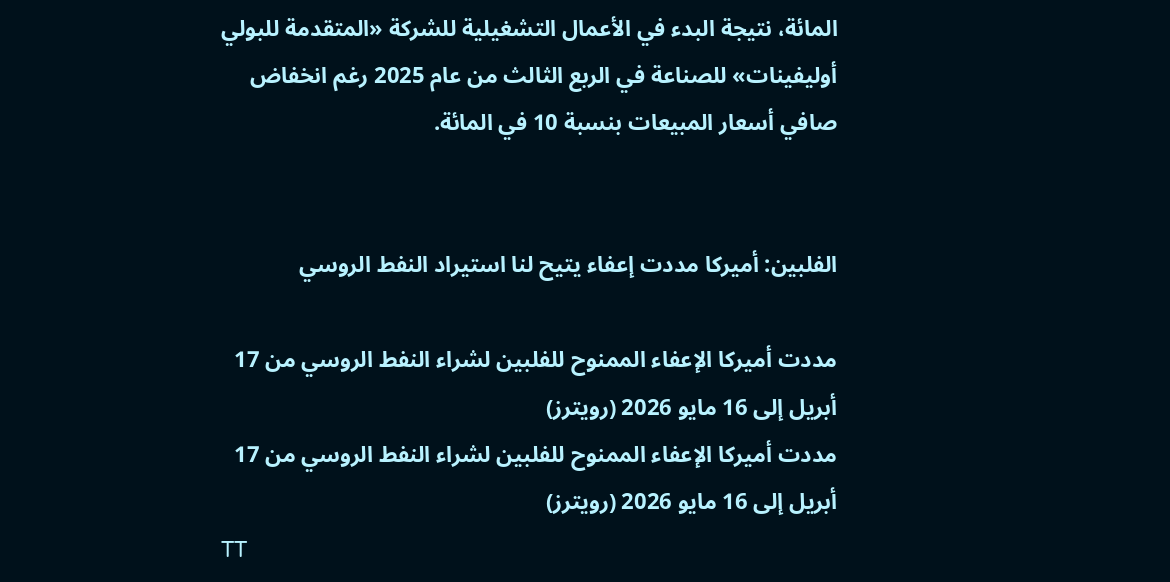المائة، نتيجة البدء في الأعمال التشغيلية للشركة «المتقدمة للبولي أوليفينات» للصناعة في الربع الثالث من عام 2025 رغم انخفاض صافي أسعار المبيعات بنسبة 10 في المائة.


الفلبين: أميركا مددت إعفاء يتيح لنا استيراد النفط الروسي

مددت أميركا الإعفاء الممنوح للفلبين لشراء النفط الروسي من 17 أبريل إلى 16 مايو 2026 (رويترز)
مددت أميركا الإعفاء الممنوح للفلبين لشراء النفط الروسي من 17 أبريل إلى 16 مايو 2026 (رويترز)
TT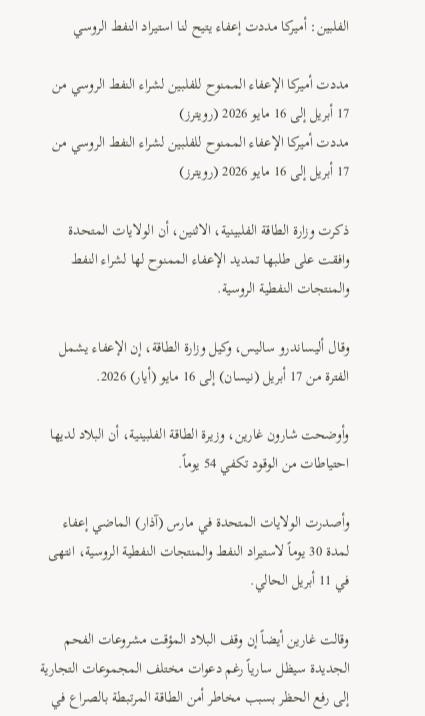الفلبين: أميركا مددت إعفاء يتيح لنا استيراد النفط الروسي

مددت أميركا الإعفاء الممنوح للفلبين لشراء النفط الروسي من 17 أبريل إلى 16 مايو 2026 (رويترز)
مددت أميركا الإعفاء الممنوح للفلبين لشراء النفط الروسي من 17 أبريل إلى 16 مايو 2026 (رويترز)

ذكرت وزارة الطاقة الفلبينية، الاثنين، أن الولايات المتحدة وافقت على طلبها تمديد الإعفاء الممنوح لها لشراء النفط والمنتجات النفطية الروسية.

وقال أليساندرو ساليس، وكيل وزارة الطاقة، إن الإعفاء يشمل الفترة من 17 أبريل (نيسان) إلى 16 مايو (أيار) 2026.

وأوضحت شارون غارين، وزيرة الطاقة الفلبينية، أن البلاد لديها احتياطات من الوقود تكفي 54 يوماً.

وأصدرت الولايات المتحدة في مارس (آذار) الماضي إعفاء لمدة 30 يوماً لاستيراد النفط والمنتجات النفطية الروسية، انتهى في 11 أبريل الحالي.

وقالت غارين أيضاً إن وقف البلاد المؤقت مشروعات الفحم الجديدة سيظل سارياً رغم دعوات مختلف المجموعات التجارية إلى رفع الحظر بسبب مخاطر أمن الطاقة المرتبطة بالصراع في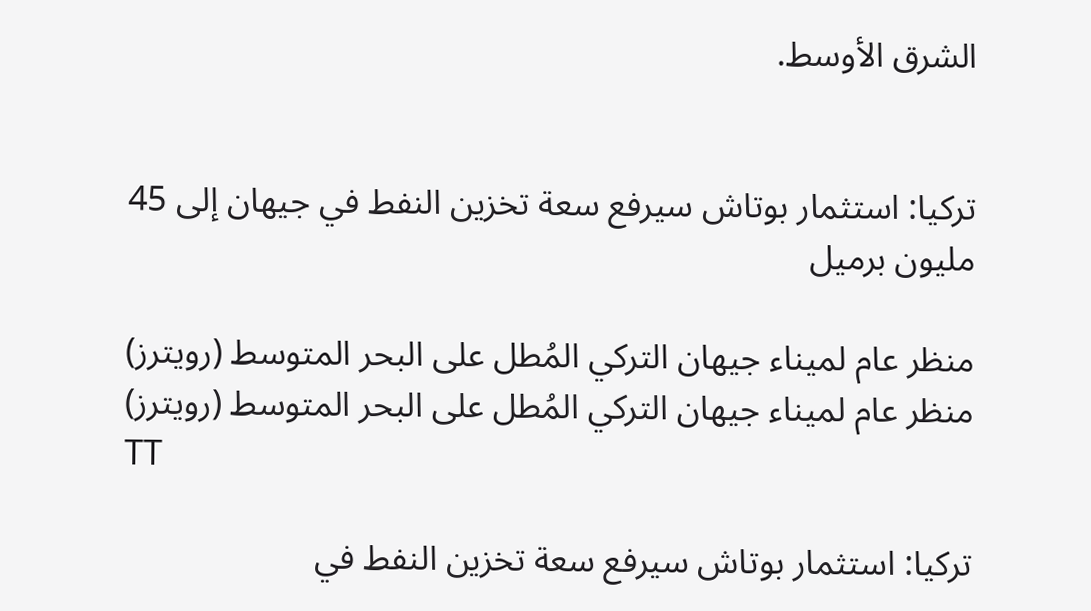الشرق الأوسط.


تركيا: استثمار بوتاش سيرفع سعة تخزين النفط في جيهان إلى 45 مليون برميل

منظر عام لميناء جيهان التركي المُطل على البحر المتوسط (رويترز)
منظر عام لميناء جيهان التركي المُطل على البحر المتوسط (رويترز)
TT

تركيا: استثمار بوتاش سيرفع سعة تخزين النفط في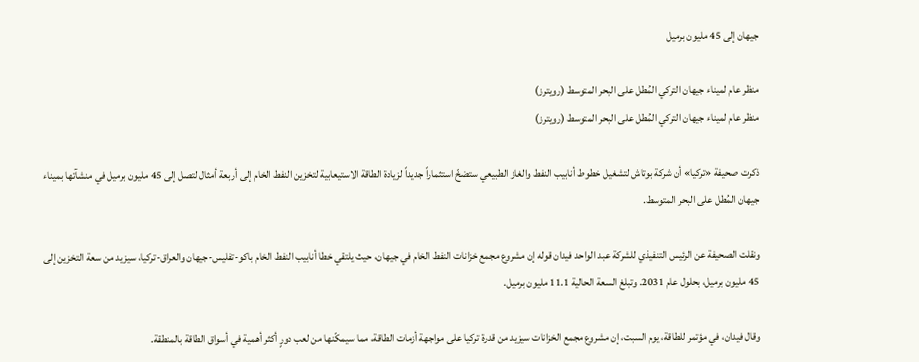جيهان إلى 45 مليون برميل

منظر عام لميناء جيهان التركي المُطل على البحر المتوسط (رويترز)
منظر عام لميناء جيهان التركي المُطل على البحر المتوسط (رويترز)

ذكرت صحيفة «تركيا» أن شركة بوتاش لتشغيل خطوط أنابيب النفط والغاز الطبيعي ستضخّ استثماراً جديداً لزيادة الطاقة الاستيعابية لتخزين النفط الخام إلى أربعة أمثال لتصل إلى 45 مليون برميل في منشآتها بميناء جيهان المُطل على البحر المتوسط.

ونقلت الصحيفة عن الرئيس التنفيذي للشركة عبد الواحد فيدان قوله إن مشروع مجمع خزانات النفط الخام في جيهان، حيث يلتقي خطا أنابيب النفط الخام باكو-تفليس-جيهان والعراق-تركيا، سيزيد من سعة التخزين إلى 45 مليون برميل، بحلول عام 2031. وتبلغ السعة الحالية 11.1 مليون برميل.

وقال فيدان، في مؤتمر للطاقة، يوم السبت، إن مشروع مجمع الخزانات سيزيد من قدرة تركيا على مواجهة أزمات الطاقة، مما سيمكّنها من لعب دورٍ أكثر أهمية في أسواق الطاقة بالمنطقة.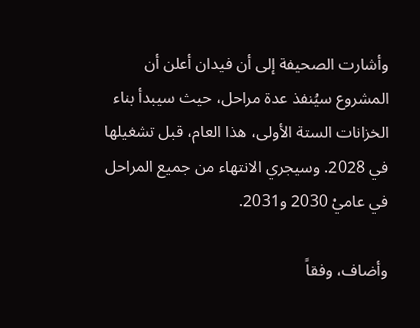وأشارت الصحيفة إلى أن فيدان أعلن أن المشروع سيُنفذ عدة مراحل، حيث سيبدأ بناء الخزانات الستة الأولى، هذا العام، قبل تشغيلها في 2028. وسيجري الانتهاء من جميع المراحل في عاميْ 2030 و2031.

وأضاف، وفقاً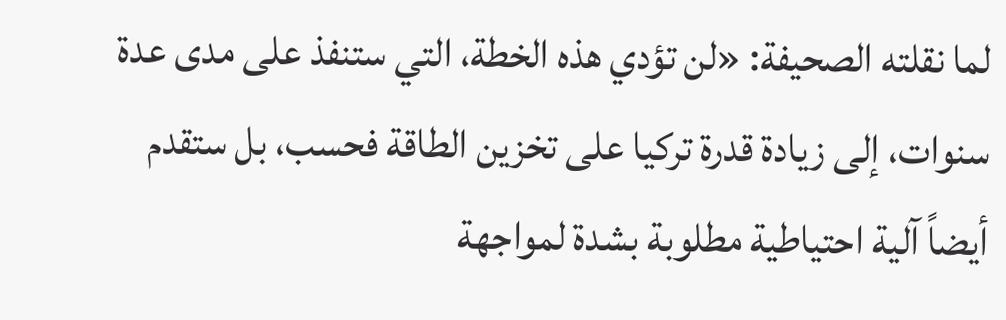لما نقلته الصحيفة: «لن تؤدي هذه الخطة، التي ستنفذ على مدى عدة سنوات، إلى زيادة قدرة تركيا على تخزين الطاقة فحسب، بل ستقدم أيضاً آلية احتياطية مطلوبة بشدة لمواجهة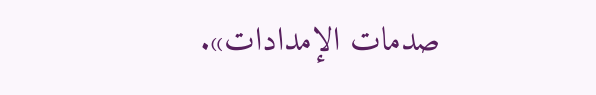صدمات الإمدادات».